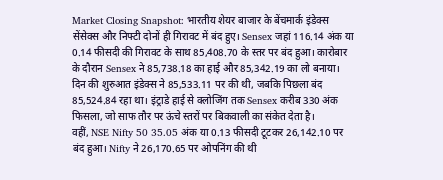Market Closing Snapshot: भारतीय शेयर बाजार के बेंचमार्क इंडेक्स सेंसेक्स और निफ्टी दोनों ही गिरावट में बंद हुए। Sensex जहां 116.14 अंक या 0.14 फीसदी की गिरावट के साथ 85,408.70 के स्तर पर बंद हुआ। कारोबार के दौरान Sensex ने 85,738.18 का हाई और 85,342.19 का लो बनाया। दिन की शुरुआत इंडेक्स ने 85,533.11 पर की थी, जबकि पिछला बंद 85,524.84 रहा था। इंट्राडे हाई से क्लोजिंग तक Sensex करीब 330 अंक फिसला, जो साफ तौर पर ऊंचे स्तरों पर बिकवाली का संकेत देता है।
वहीं, NSE Nifty 50 35.05 अंक या 0.13 फीसदी टूटकर 26,142.10 पर बंद हुआ। Nifty ने 26,170.65 पर ओपनिंग की थी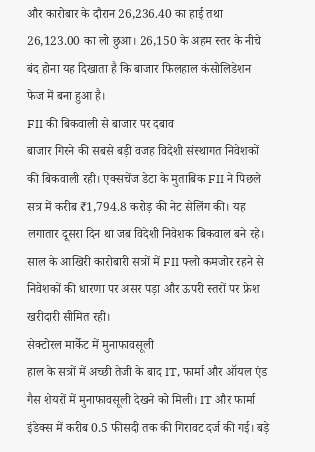और कारोबार के दौरान 26,236.40 का हाई तथा 26,123.00 का लो छुआ। 26,150 के अहम स्तर के नीचे बंद होना यह दिखाता है कि बाजार फिलहाल कंसोलिडेशन फेज में बना हुआ है।
FII की बिकवाली से बाजार पर दबाव
बाजार गिरने की सबसे बड़ी वजह विदेशी संस्थागत निवेशकों की बिकवाली रही। एक्सचेंज डेटा के मुताबिक FII ने पिछले सत्र में करीब ₹1,794.8 करोड़ की नेट सेलिंग की। यह लगातार दूसरा दिन था जब विदेशी निवेशक बिकवाल बने रहे। साल के आखिरी कारोबारी सत्रों में FII फ्लो कमजोर रहने से निवेशकों की धारणा पर असर पड़ा और ऊपरी स्तरों पर फ्रेश खरीदारी सीमित रही।
सेक्टोरल मार्केट में मुनाफावसूली
हाल के सत्रों में अच्छी तेजी के बाद IT, फार्मा और ऑयल एंड गैस शेयरों में मुनाफावसूली देखने को मिली। IT और फार्मा इंडेक्स में करीब 0.5 फीसदी तक की गिरावट दर्ज की गई। बड़े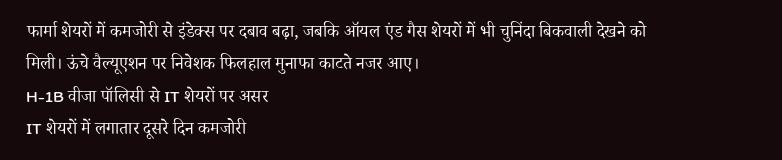फार्मा शेयरों में कमजोरी से इंडेक्स पर दबाव बढ़ा, जबकि ऑयल एंड गैस शेयरों में भी चुनिंदा बिकवाली देखने को मिली। ऊंचे वैल्यूएशन पर निवेशक फिलहाल मुनाफा काटते नजर आए।
H-1B वीजा पॉलिसी से IT शेयरों पर असर
IT शेयरों में लगातार दूसरे दिन कमजोरी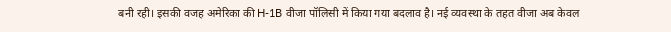बनी रही। इसकी वजह अमेरिका की H-1B वीजा पॉलिसी में किया गया बदलाव है। नई व्यवस्था के तहत वीजा अब केवल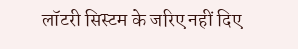लॉटरी सिस्टम के जरिए नहीं दिए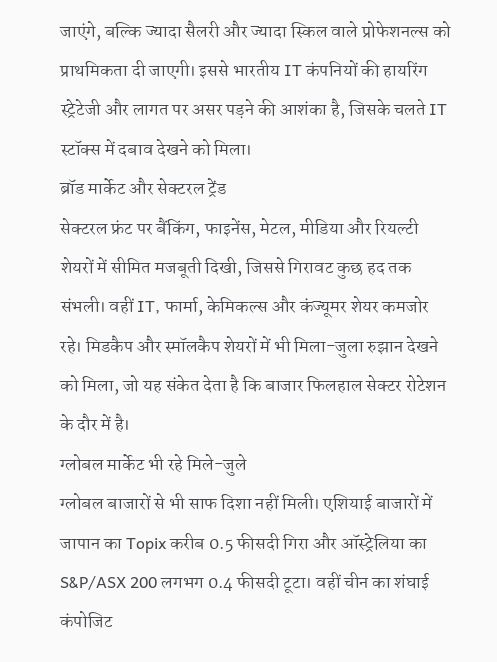जाएंगे, बल्कि ज्यादा सैलरी और ज्यादा स्किल वाले प्रोफेशनल्स को प्राथमिकता दी जाएगी। इससे भारतीय IT कंपनियों की हायरिंग स्ट्रेटेजी और लागत पर असर पड़ने की आशंका है, जिसके चलते IT स्टॉक्स में दबाव देखने को मिला।
ब्रॉड मार्केट और सेक्टरल ट्रेंड
सेक्टरल फ्रंट पर बैंकिंग, फाइनेंस, मेटल, मीडिया और रियल्टी शेयरों में सीमित मजबूती दिखी, जिससे गिरावट कुछ हद तक संभली। वहीं IT, फार्मा, केमिकल्स और कंज्यूमर शेयर कमजोर रहे। मिडकैप और स्मॉलकैप शेयरों में भी मिला-जुला रुझान देखने को मिला, जो यह संकेत देता है कि बाजार फिलहाल सेक्टर रोटेशन के दौर में है।
ग्लोबल मार्केट भी रहे मिले-जुले
ग्लोबल बाजारों से भी साफ दिशा नहीं मिली। एशियाई बाजारों में जापान का Topix करीब 0.5 फीसदी गिरा और ऑस्ट्रेलिया का S&P/ASX 200 लगभग 0.4 फीसदी टूटा। वहीं चीन का शंघाई कंपोजिट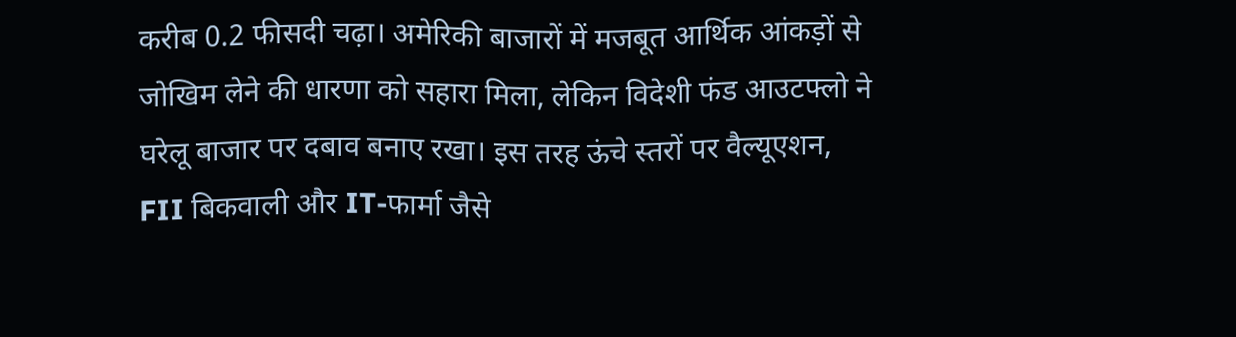करीब 0.2 फीसदी चढ़ा। अमेरिकी बाजारों में मजबूत आर्थिक आंकड़ों से जोखिम लेने की धारणा को सहारा मिला, लेकिन विदेशी फंड आउटफ्लो ने घरेलू बाजार पर दबाव बनाए रखा। इस तरह ऊंचे स्तरों पर वैल्यूएशन, FII बिकवाली और IT-फार्मा जैसे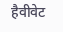हैवीवेट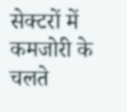सेक्टरों में कमजोरी के चलते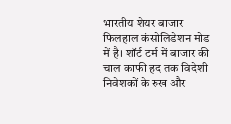भारतीय शेयर बाजार फिलहाल कंसोलिडेशन मोड में है। शॉर्ट टर्म में बाजार की चाल काफी हद तक विदेशी निवेशकों के रुख और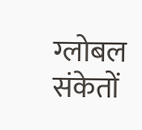ग्लोबल संकेतों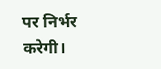पर निर्भर करेगी।